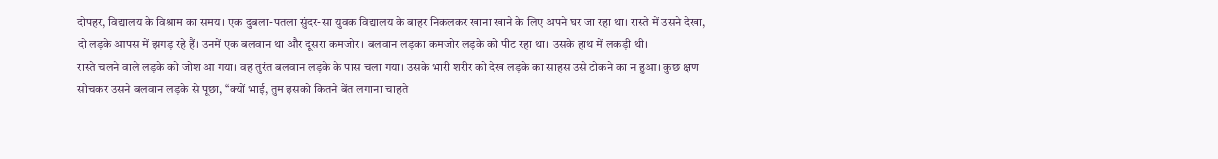दोपहर, विद्यालय के विश्राम का समय। एक दुबला-पतला सुंदर-सा युवक विद्यालय के बाहर निकलकर खाना खाने के लिए अपने घर जा रहा था। रास्ते में उसने देखा, दो लड़के आपस में झगड़ रहे हैं। उनमें एक बलवान था और दूसरा कमजोर। बलवान लड़का कमजोर लड़के को पीट रहा था। उसके हाथ में लकड़ी थी।
रास्ते चलने वाले लड़के को जोश आ गया। वह तुरंत बलवान लड़के के पास चला गया। उसके भारी शरीर को देख लड़के का साहस उसे टोकने का न हुआ। कुछ क्षण सोचकर उसने बलवान लड़के से पूछा, ‘‘क्यों भाई, तुम इसको कितने बेंत लगाना चाहते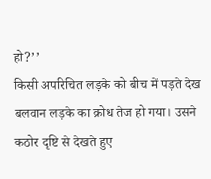हो?’’
किसी अपरिचित लड़के को बीच में पड़ते देख बलवान लड़के का क्रोध तेज हो गया। उसने कठोर दृष्टि से देखते हुए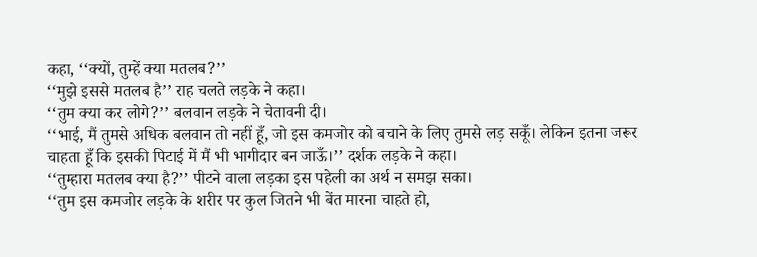कहा, ‘‘क्यों, तुम्हें क्या मतलब?’’
‘‘मुझे इससे मतलब है’’ राह चलते लड़के ने कहा।
‘‘तुम क्या कर लोगे?’’ बलवान लड़के ने चेतावनी दी।
‘‘भाई, मैं तुमसे अधिक बलवान तो नहीं हूँ, जो इस कमजोर को बचाने के लिए तुमसे लड़ सकूँ। लेकिन इतना जरूर चाहता हूँ कि इसकी पिटाई में मैं भी भागीदार बन जाऊँ।’’ दर्शक लड़के ने कहा।
‘‘तुम्हारा मतलब क्या है?’’ पीटने वाला लड़का इस पहेली का अर्थ न समझ सका।
‘‘तुम इस कमजोर लड़के के शरीर पर कुल जितने भी बेंत मारना चाहते हो,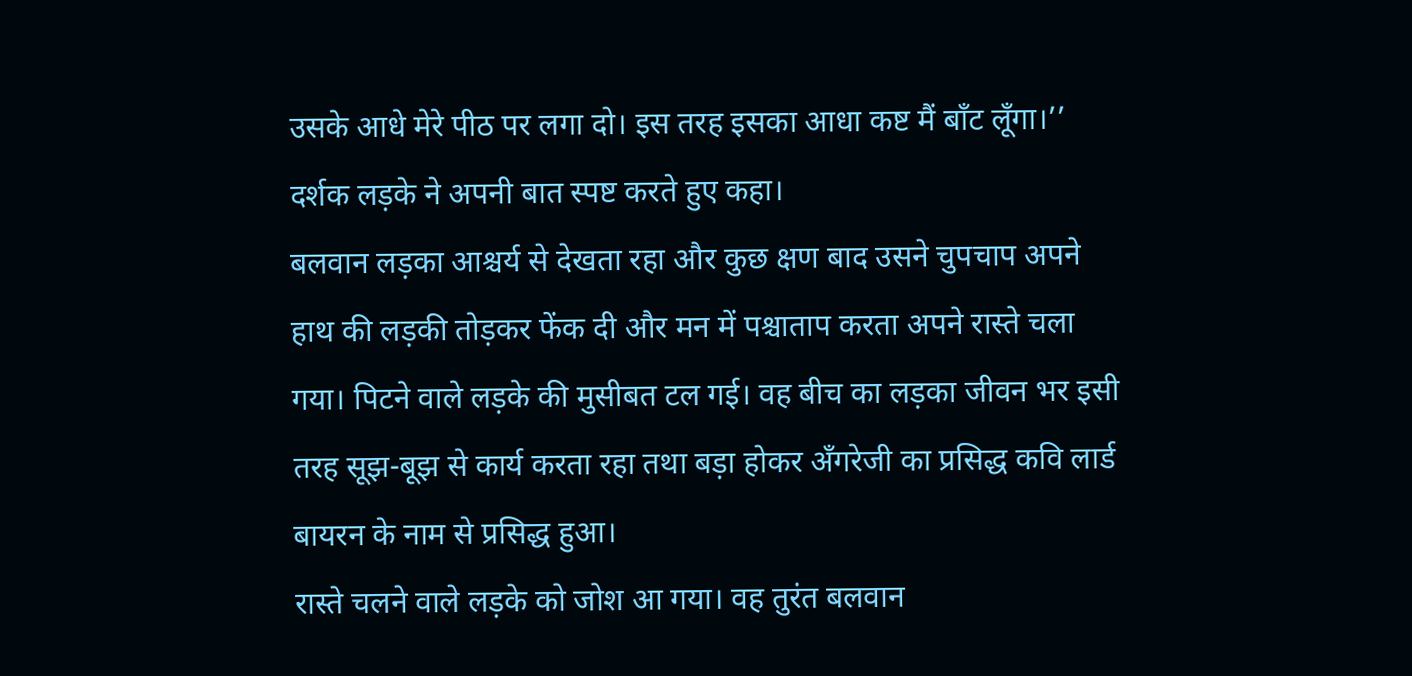उसके आधे मेरे पीठ पर लगा दो। इस तरह इसका आधा कष्ट मैं बाँट लूँगा।’’ दर्शक लड़के ने अपनी बात स्पष्ट करते हुए कहा।
बलवान लड़का आश्चर्य से देखता रहा और कुछ क्षण बाद उसने चुपचाप अपने हाथ की लड़की तोड़कर फेंक दी और मन में पश्चाताप करता अपने रास्ते चला गया। पिटने वाले लड़के की मुसीबत टल गई। वह बीच का लड़का जीवन भर इसी तरह सूझ-बूझ से कार्य करता रहा तथा बड़ा होकर अँगरेजी का प्रसिद्ध कवि लार्ड बायरन के नाम से प्रसिद्ध हुआ।
रास्ते चलने वाले लड़के को जोश आ गया। वह तुरंत बलवान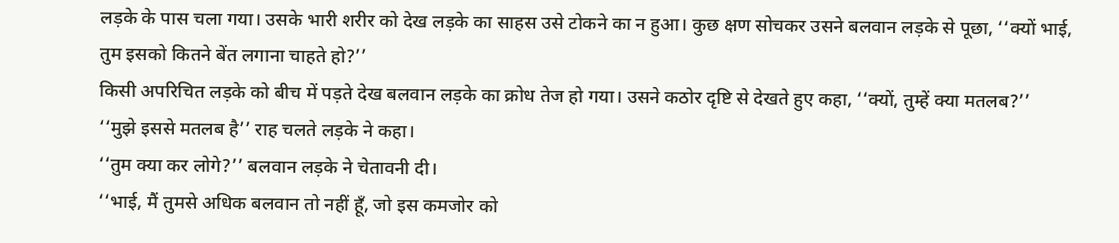लड़के के पास चला गया। उसके भारी शरीर को देख लड़के का साहस उसे टोकने का न हुआ। कुछ क्षण सोचकर उसने बलवान लड़के से पूछा, ‘‘क्यों भाई, तुम इसको कितने बेंत लगाना चाहते हो?’’
किसी अपरिचित लड़के को बीच में पड़ते देख बलवान लड़के का क्रोध तेज हो गया। उसने कठोर दृष्टि से देखते हुए कहा, ‘‘क्यों, तुम्हें क्या मतलब?’’
‘‘मुझे इससे मतलब है’’ राह चलते लड़के ने कहा।
‘‘तुम क्या कर लोगे?’’ बलवान लड़के ने चेतावनी दी।
‘‘भाई, मैं तुमसे अधिक बलवान तो नहीं हूँ, जो इस कमजोर को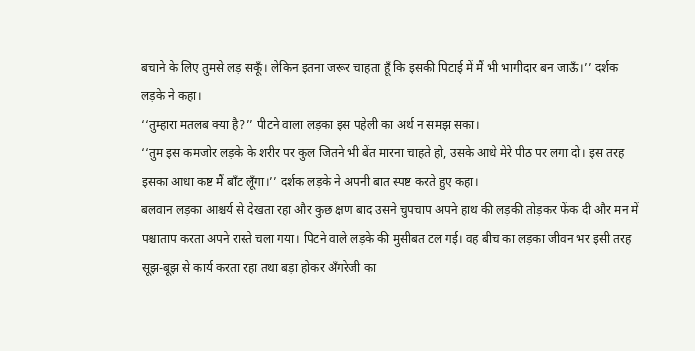बचाने के लिए तुमसे लड़ सकूँ। लेकिन इतना जरूर चाहता हूँ कि इसकी पिटाई में मैं भी भागीदार बन जाऊँ।’’ दर्शक लड़के ने कहा।
‘‘तुम्हारा मतलब क्या है?’’ पीटने वाला लड़का इस पहेली का अर्थ न समझ सका।
‘‘तुम इस कमजोर लड़के के शरीर पर कुल जितने भी बेंत मारना चाहते हो, उसके आधे मेरे पीठ पर लगा दो। इस तरह इसका आधा कष्ट मैं बाँट लूँगा।’’ दर्शक लड़के ने अपनी बात स्पष्ट करते हुए कहा।
बलवान लड़का आश्चर्य से देखता रहा और कुछ क्षण बाद उसने चुपचाप अपने हाथ की लड़की तोड़कर फेंक दी और मन में पश्चाताप करता अपने रास्ते चला गया। पिटने वाले लड़के की मुसीबत टल गई। वह बीच का लड़का जीवन भर इसी तरह सूझ-बूझ से कार्य करता रहा तथा बड़ा होकर अँगरेजी का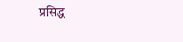प्रसिद्ध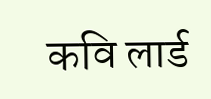कवि लार्ड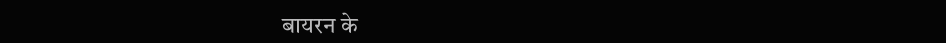बायरन के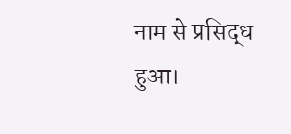नाम से प्रसिद्ध हुआ।